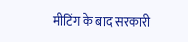मीटिंग के बाद सरकारी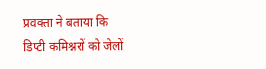प्रवक्ता ने बताया कि डिप्टी कमिश्नरों को जेलों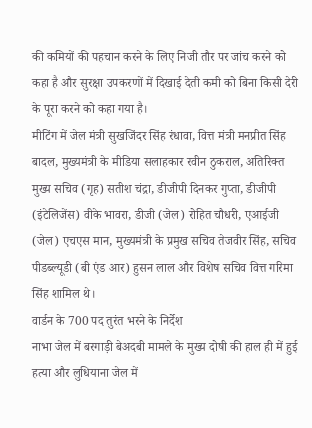की कमियों की पहचान करने के लिए निजी तौर पर जांच करने को कहा है और सुरक्षा उपकरणों में दिखाई देती कमी को बिना किसी देरी के पूरा करने को कहा गया है।
मीटिंग में जेल मंत्री सुखजिंदर सिंह रंधावा, वित्त मंत्री मनप्रीत सिंह बादल, मुख्यमंत्री के मीडिया सलाहकार रवीन ठुकराल, अतिरिक्त मुख्य सचिव (गृह) सतीश चंद्रा, डीजीपी दिनकर गुप्ता, डीजीपी (इंटेलिजेंस) वीके भावरा, डीजी (जेल) रोहित चौधरी, एआईजी (जेल) एचएस मान, मुख्यमंत्री के प्रमुख सचिव तेजवीर सिंह, सचिव पीडब्ल्यूडी (बी एंड आर) हुसन लाल और विशेष सचिव वित्त गरिमा सिंह शामिल थे।
वार्डन के 700 पद तुरंत भरने के निर्देश
नाभा जेल में बरगाड़ी बेअदबी मामले के मुख्य दोषी की हाल ही में हुई हत्या और लुधियाना जेल में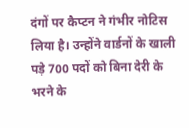दंगों पर कैप्टन ने गंभीर नोटिस लिया है। उन्होंने वार्डनों के खाली पड़े 700 पदों को बिना देरी के भरने के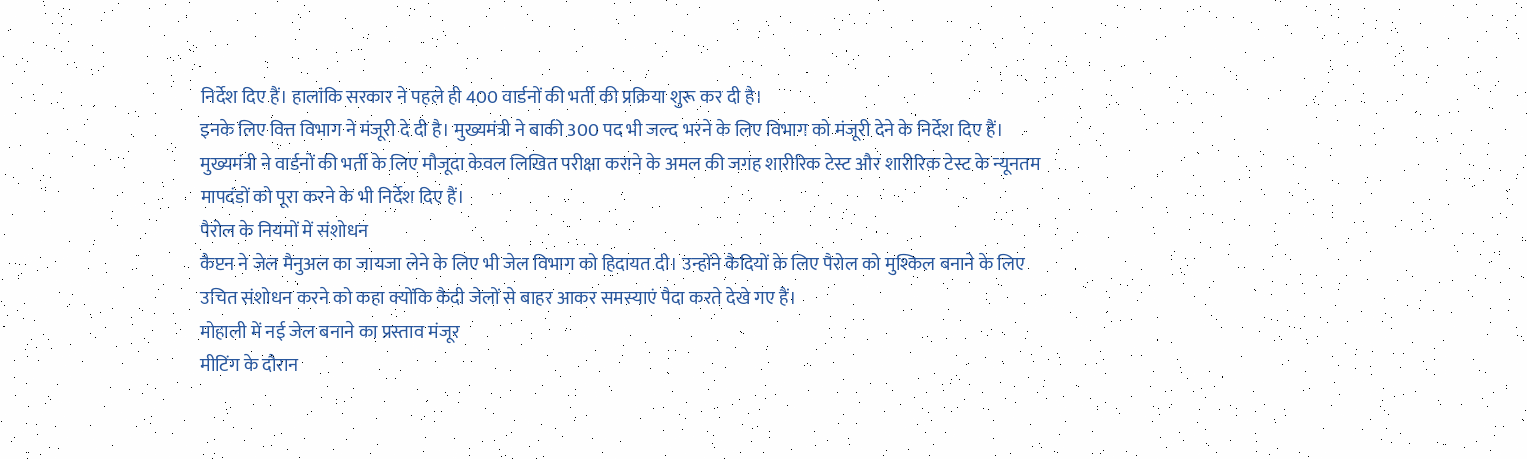निर्देश दिए हैं। हालांकि सरकार ने पहले ही 400 वार्डनों की भर्ती की प्रक्रिया शुरू कर दी है।
इनके लिए वित्त विभाग ने मंजूरी दे दी है। मुख्यमंत्री ने बाकी 300 पद भी जल्द भरने के लिए विभाग को मंजूरी देने के निर्देश दिए हैं। मुख्यमंत्री ने वार्डनों की भर्ती के लिए मौजूदा केवल लिखित परीक्षा कराने के अमल की जगह शारीरिक टेस्ट और शारीरिक टेस्ट के न्यूनतम मापदंडों को पूरा करने के भी निर्देश दिए हैं।
पैरोल के नियमों में संशोधन
कैप्टन ने जेल मैनुअल का जायजा लेने के लिए भी जेल विभाग को हिदायत दी। उन्होंने कैदियों के लिए पैरोल को मुश्किल बनाने के लिए उचित संशोधन करने को कहा क्योंकि कैदी जेलों से बाहर आकर समस्याएं पैदा करते देखे गए हैं।
मोहाली में नई जेल बनाने का प्रस्ताव मंजूर
मीटिंग के दौरान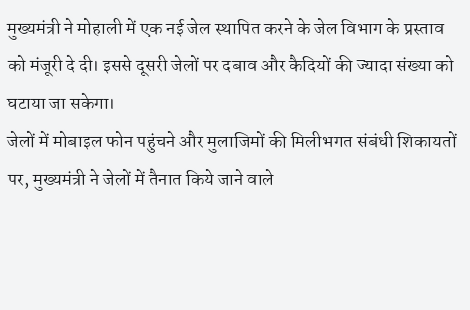मुख्यमंत्री ने मोहाली में एक नई जेल स्थापित करने के जेल विभाग के प्रस्ताव को मंजूरी दे दी। इससे दूसरी जेलों पर दबाव और कैदियों की ज्यादा संख्या को घटाया जा सकेगा।
जेलों में मोबाइल फोन पहुंचने और मुलाजिमों की मिलीभगत संबंधी शिकायतों पर, मुख्यमंत्री ने जेलों में तैनात किये जाने वाले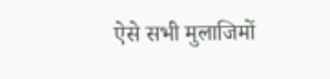ऐसे सभी मुलाजिमों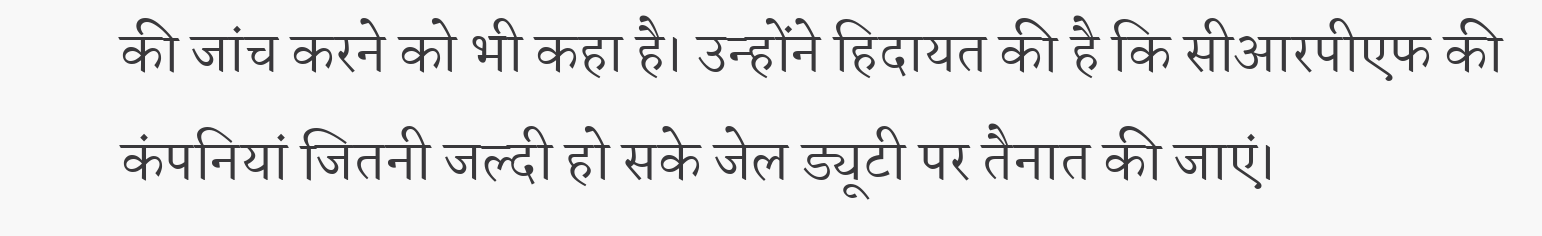की जांच करने को भी कहा है। उन्होंने हिदायत की है कि सीआरपीएफ की कंपनियां जितनी जल्दी हो सके जेल ड्यूटी पर तैनात की जाएं।